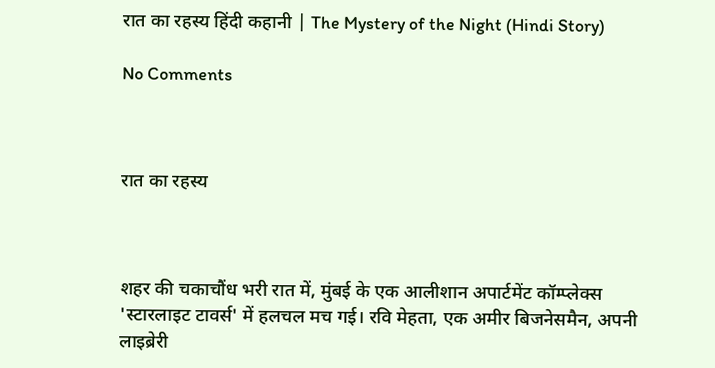रात का रहस्य हिंदी कहानी | The Mystery of the Night (Hindi Story)

No Comments



रात का रहस्य



शहर की चकाचौंध भरी रात में, मुंबई के एक आलीशान अपार्टमेंट कॉम्प्लेक्स 'स्टारलाइट टावर्स' में हलचल मच गई। रवि मेहता, एक अमीर बिजनेसमैन, अपनी लाइब्रेरी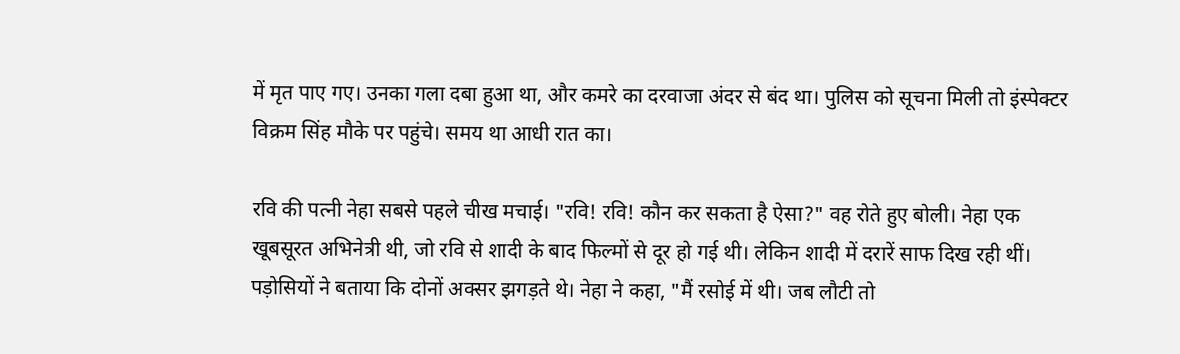में मृत पाए गए। उनका गला दबा हुआ था, और कमरे का दरवाजा अंदर से बंद था। पुलिस को सूचना मिली तो इंस्पेक्टर विक्रम सिंह मौके पर पहुंचे। समय था आधी रात का।

रवि की पत्नी नेहा सबसे पहले चीख मचाई। "रवि! रवि! कौन कर सकता है ऐसा?" वह रोते हुए बोली। नेहा एक खूबसूरत अभिनेत्री थी, जो रवि से शादी के बाद फिल्मों से दूर हो गई थी। लेकिन शादी में दरारें साफ दिख रही थीं। पड़ोसियों ने बताया कि दोनों अक्सर झगड़ते थे। नेहा ने कहा, "मैं रसोई में थी। जब लौटी तो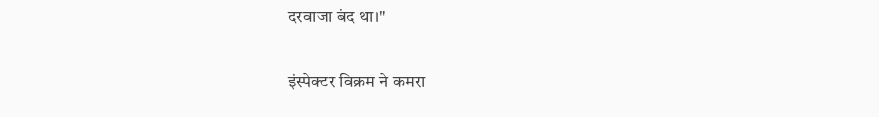दरवाजा बंद था।"

इंस्पेक्टर विक्रम ने कमरा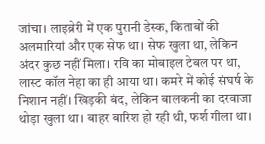जांचा। लाइब्रेरी में एक पुरानी डेस्क, किताबों की अलमारियां और एक सेफ था। सेफ खुला था, लेकिन अंदर कुछ नहीं मिला। रवि का मोबाइल टेबल पर था, लास्ट कॉल नेहा का ही आया था। कमरे में कोई संघर्ष के निशान नहीं। खिड़की बंद, लेकिन बालकनी का दरवाजा थोड़ा खुला था। बाहर बारिश हो रही थी, फर्श गीला था।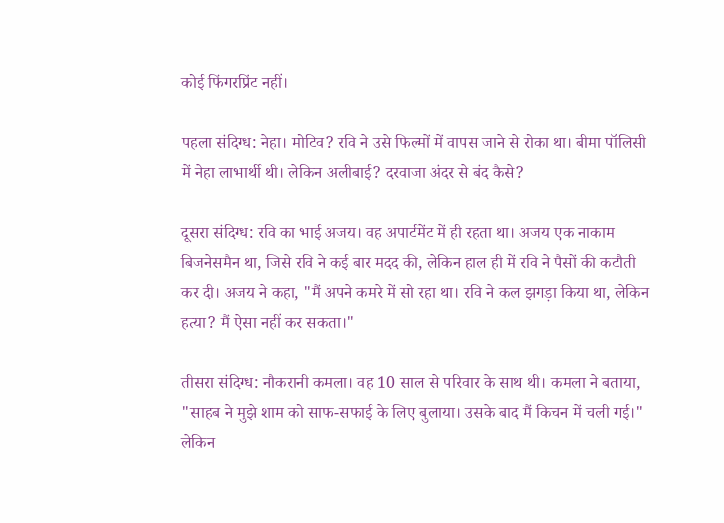कोई फिंगरप्रिंट नहीं।

पहला संदिग्ध: नेहा। मोटिव? रवि ने उसे फिल्मों में वापस जाने से रोका था। बीमा पॉलिसी में नेहा लाभार्थी थी। लेकिन अलीबाई? दरवाजा अंदर से बंद कैसे?

दूसरा संदिग्ध: रवि का भाई अजय। वह अपार्टमेंट में ही रहता था। अजय एक नाकाम बिजनेसमैन था, जिसे रवि ने कई बार मदद की, लेकिन हाल ही में रवि ने पैसों की कटौती कर दी। अजय ने कहा, "मैं अपने कमरे में सो रहा था। रवि ने कल झगड़ा किया था, लेकिन हत्या? मैं ऐसा नहीं कर सकता।"

तीसरा संदिग्ध: नौकरानी कमला। वह 10 साल से परिवार के साथ थी। कमला ने बताया, "साहब ने मुझे शाम को साफ-सफाई के लिए बुलाया। उसके बाद मैं किचन में चली गई।" लेकिन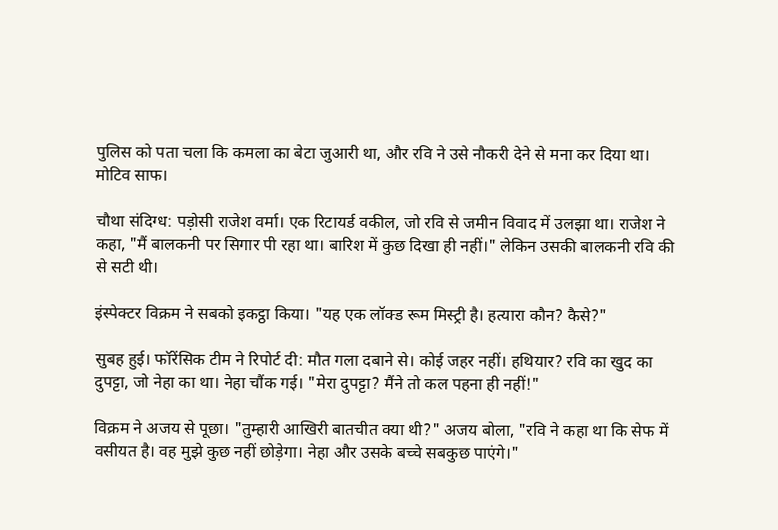पुलिस को पता चला कि कमला का बेटा जुआरी था, और रवि ने उसे नौकरी देने से मना कर दिया था। मोटिव साफ।

चौथा संदिग्ध: पड़ोसी राजेश वर्मा। एक रिटायर्ड वकील, जो रवि से जमीन विवाद में उलझा था। राजेश ने कहा, "मैं बालकनी पर सिगार पी रहा था। बारिश में कुछ दिखा ही नहीं।" लेकिन उसकी बालकनी रवि की से सटी थी।

इंस्पेक्टर विक्रम ने सबको इकट्ठा किया। "यह एक लॉक्ड रूम मिस्ट्री है। हत्यारा कौन? कैसे?"

सुबह हुई। फॉरेंसिक टीम ने रिपोर्ट दी: मौत गला दबाने से। कोई जहर नहीं। हथियार? रवि का खुद का दुपट्टा, जो नेहा का था। नेहा चौंक गई। "मेरा दुपट्टा? मैंने तो कल पहना ही नहीं!"

विक्रम ने अजय से पूछा। "तुम्हारी आखिरी बातचीत क्या थी?" अजय बोला, "रवि ने कहा था कि सेफ में वसीयत है। वह मुझे कुछ नहीं छोड़ेगा। नेहा और उसके बच्चे सबकुछ पाएंगे।"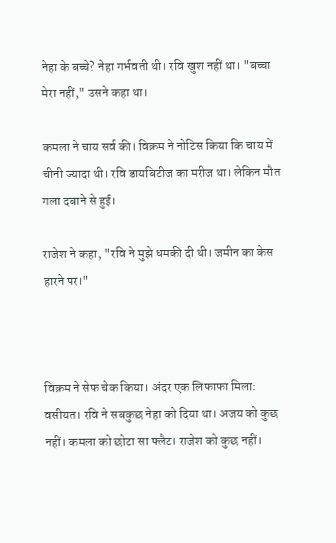नेहा के बच्चे? नेहा गर्भवती थी। रवि खुश नहीं था। "बच्चा मेरा नहीं," उसने कहा था।

कमला ने चाय सर्व की। विक्रम ने नोटिस किया कि चाय में चीनी ज्यादा थी। रवि डायबिटीज का मरीज था। लेकिन मौत गला दबाने से हुई।

राजेश ने कहा, "रवि ने मुझे धमकी दी थी। जमीन का केस हारने पर।"



विक्रम ने सेफ चेक किया। अंदर एक लिफाफा मिला: वसीयत। रवि ने सबकुछ नेहा को दिया था। अजय को कुछ नहीं। कमला को छोटा सा फ्लैट। राजेश को कुछ नहीं।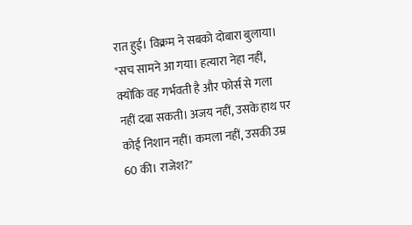रात हुई। विक्रम ने सबको दोबारा बुलाया। "सच सामने आ गया। हत्यारा नेहा नहीं, क्योंकि वह गर्भवती है और फोर्स से गला नहीं दबा सकती। अजय नहीं, उसके हाथ पर कोई निशान नहीं। कमला नहीं, उसकी उम्र 60 की। राजेश?"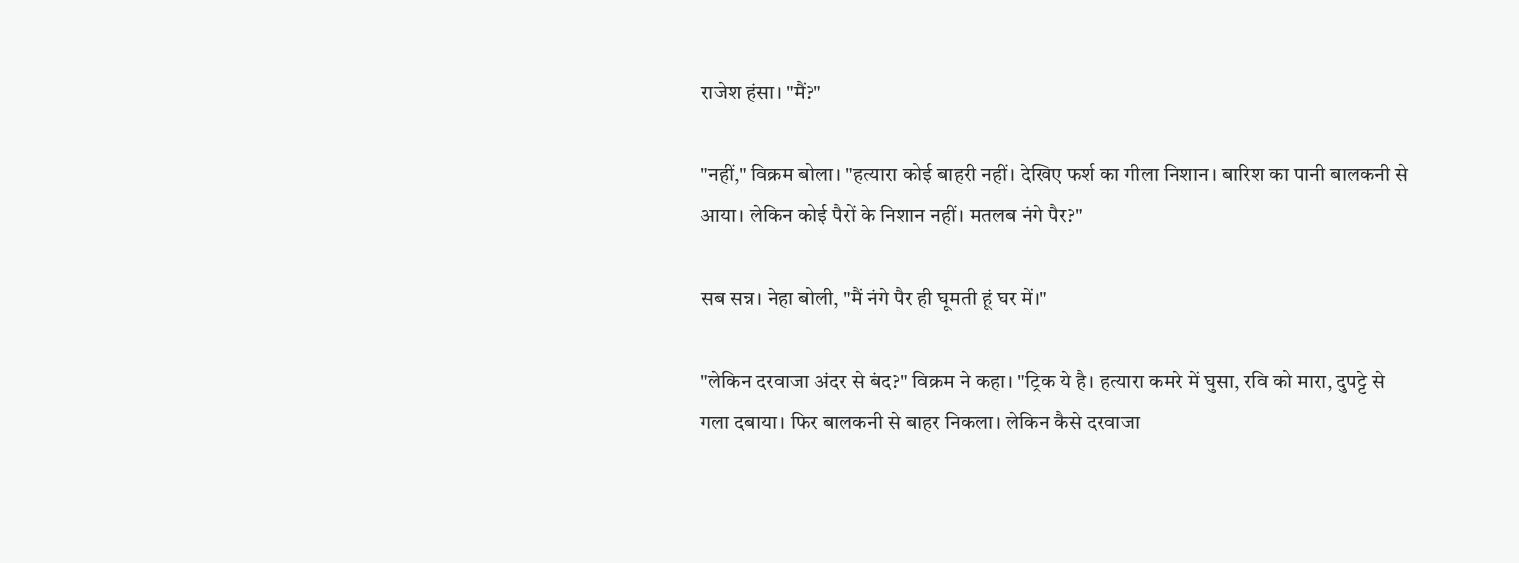राजेश हंसा। "मैं?"

"नहीं," विक्रम बोला। "हत्यारा कोई बाहरी नहीं। देखिए फर्श का गीला निशान। बारिश का पानी बालकनी से आया। लेकिन कोई पैरों के निशान नहीं। मतलब नंगे पैर?"

सब सन्न। नेहा बोली, "मैं नंगे पैर ही घूमती हूं घर में।"

"लेकिन दरवाजा अंदर से बंद?" विक्रम ने कहा। "ट्रिक ये है। हत्यारा कमरे में घुसा, रवि को मारा, दुपट्टे से गला दबाया। फिर बालकनी से बाहर निकला। लेकिन कैसे दरवाजा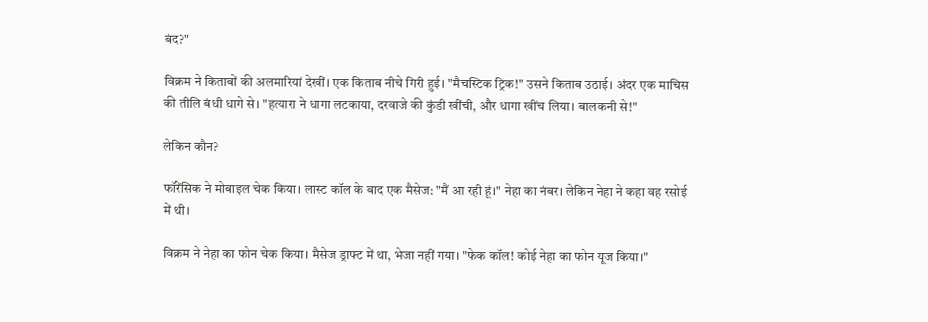बंद?"

विक्रम ने किताबों की अलमारियां देखीं। एक किताब नीचे गिरी हुई। "मैचस्टिक ट्रिक!" उसने किताब उठाई। अंदर एक माचिस की तीलि बंधी धागे से। "हत्यारा ने धागा लटकाया, दरवाजे की कुंडी खींची, और धागा खींच लिया। बालकनी से!"

लेकिन कौन?

फॉरेंसिक ने मोबाइल चेक किया। लास्ट कॉल के बाद एक मैसेज: "मैं आ रही हूं।" नेहा का नंबर। लेकिन नेहा ने कहा वह रसोई में थी।

विक्रम ने नेहा का फोन चेक किया। मैसेज ड्राफ्ट में था, भेजा नहीं गया। "फेक कॉल! कोई नेहा का फोन यूज किया।"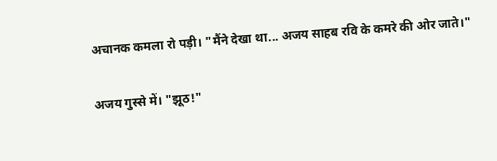अचानक कमला रो पड़ी। "मैंने देखा था... अजय साहब रवि के कमरे की ओर जाते।"

अजय गुस्से में। "झूठ!"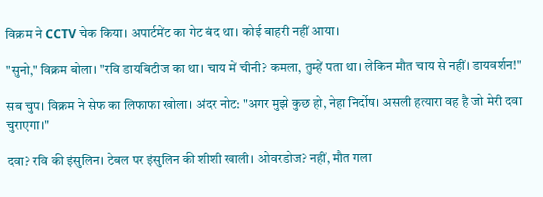विक्रम ने CCTV चेक किया। अपार्टमेंट का गेट बंद था। कोई बाहरी नहीं आया।

"सुनो," विक्रम बोला। "रवि डायबिटीज का था। चाय में चीनी? कमला, तुम्हें पता था। लेकिन मौत चाय से नहीं। डायवर्शन!"

सब चुप। विक्रम ने सेफ का लिफाफा खोला। अंदर नोट: "अगर मुझे कुछ हो, नेहा निर्दोष। असली हत्यारा वह है जो मेरी दवा चुराएगा।"

दवा? रवि की इंसुलिन। टेबल पर इंसुलिन की शीशी खाली। ओवरडोज? नहीं, मौत गला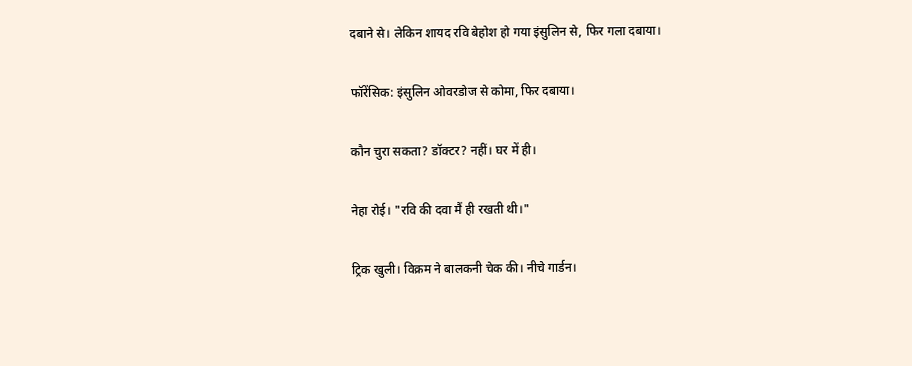दबाने से। लेकिन शायद रवि बेहोश हो गया इंसुलिन से, फिर गला दबाया।

फॉरेंसिक: इंसुलिन ओवरडोज से कोमा, फिर दबाया।

कौन चुरा सकता? डॉक्टर? नहीं। घर में ही।

नेहा रोई। "रवि की दवा मैं ही रखती थी।"

ट्रिक खुली। विक्रम ने बालकनी चेक की। नीचे गार्डन।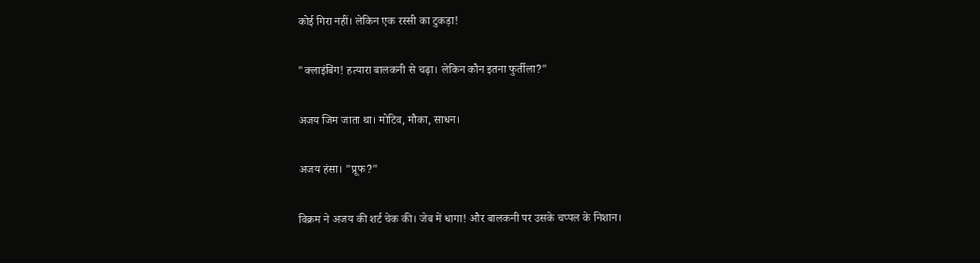कोई गिरा नहीं। लेकिन एक रस्सी का टुकड़ा!

"क्लाइंबिंग! हत्यारा बालकनी से चढ़ा। लेकिन कौन इतना फुर्तीला?"

अजय जिम जाता था। मोटिव, मौका, साधन।

अजय हंसा। "प्रूफ?"

विक्रम ने अजय की शर्ट चेक की। जेब में धागा! और बालकनी पर उसके चप्पल के निशान।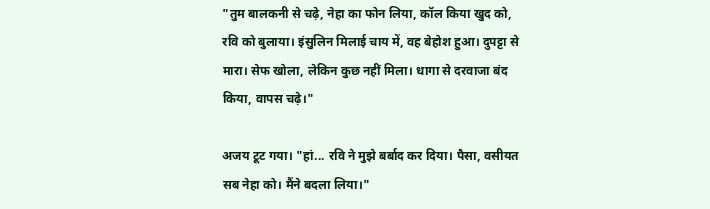"तुम बालकनी से चढ़े, नेहा का फोन लिया, कॉल किया खुद को, रवि को बुलाया। इंसुलिन मिलाई चाय में, वह बेहोश हुआ। दुपट्टा से मारा। सेफ खोला, लेकिन कुछ नहीं मिला। धागा से दरवाजा बंद किया, वापस चढ़े।"

अजय टूट गया। "हां... रवि ने मुझे बर्बाद कर दिया। पैसा, वसीयत सब नेहा को। मैंने बदला लिया।"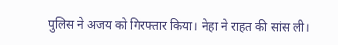पुलिस ने अजय को गिरफ्तार किया। नेहा ने राहत की सांस ली।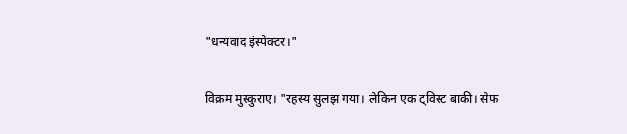"धन्यवाद इंस्पेक्टर।"

विक्रम मुस्कुराए। "रहस्य सुलझ गया। लेकिन एक ट्विस्ट बाकी। सेफ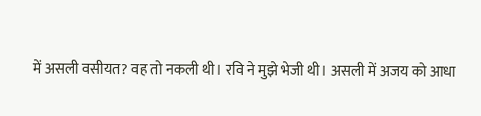में असली वसीयत? वह तो नकली थी। रवि ने मुझे भेजी थी। असली में अजय को आधा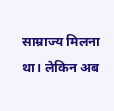साम्राज्य मिलना था। लेकिन अब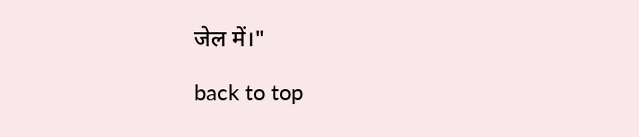जेल में।"

back to top